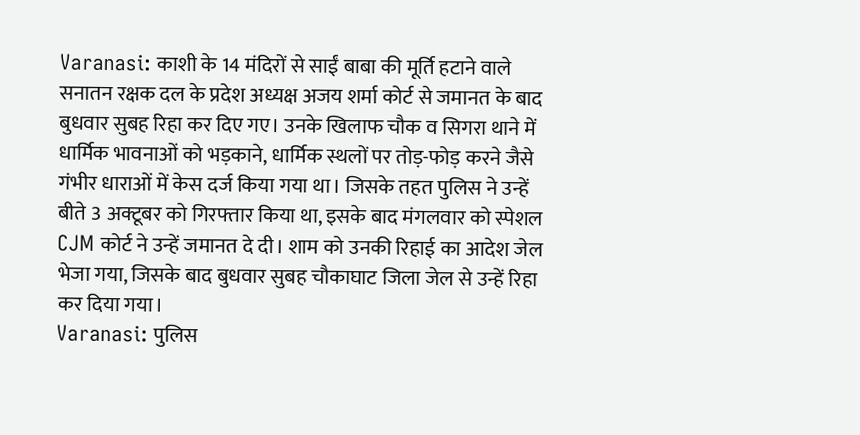Varanasi: काशी के 14 मंदिरों से साईं बाबा की मूर्ति हटाने वाले सनातन रक्षक दल के प्रदेश अध्यक्ष अजय शर्मा कोर्ट से जमानत के बाद बुधवार सुबह रिहा कर दिए गए। उनके खिलाफ चौक व सिगरा थाने में धार्मिक भावनाओं को भड़काने, धार्मिक स्थलों पर तोड़-फोड़ करने जैसे गंभीर धाराओं में केस दर्ज किया गया था। जिसके तहत पुलिस ने उन्हें बीते 3 अक्टूबर को गिरफ्तार किया था, इसके बाद मंगलवार को स्पेशल CJM कोर्ट ने उन्हें जमानत दे दी। शाम को उनकी रिहाई का आदेश जेल भेजा गया, जिसके बाद बुधवार सुबह चौकाघाट जिला जेल से उन्हें रिहा कर दिया गया।
Varanasi: पुलिस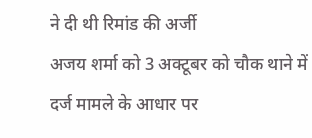ने दी थी रिमांड की अर्जी
अजय शर्मा को 3 अक्टूबर को चौक थाने में दर्ज मामले के आधार पर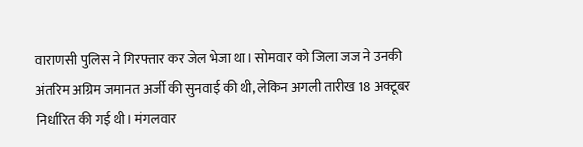वाराणसी पुलिस ने गिरफ्तार कर जेल भेजा था। सोमवार को जिला जज ने उनकी अंतरिम अग्रिम जमानत अर्जी की सुनवाई की थी, लेकिन अगली तारीख 18 अक्टूबर निर्धारित की गई थी। मंगलवार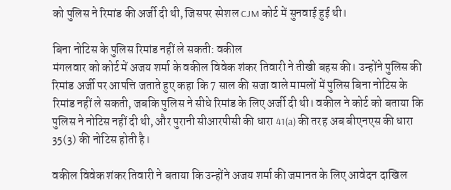को पुलिस ने रिमांड की अर्जी दी थी, जिसपर स्पेशल CJM कोर्ट में सुनवाई हुई थी।

बिना नोटिस के पुलिस रिमांड नहीं ले सकती: वकील
मंगलवार को कोर्ट में अजय शर्मा के वकील विवेक शंकर तिवारी ने तीखी बहस की। उन्होंने पुलिस की रिमांड अर्जी पर आपत्ति जताते हुए कहा कि 7 साल की सजा वाले मामलों में पुलिस बिना नोटिस के रिमांड नहीं ले सकती, जबकि पुलिस ने सीधे रिमांड के लिए अर्जी दी थी। वकील ने कोर्ट को बताया कि पुलिस ने नोटिस नहीं दी थी, और पुरानी सीआरपीसी की धारा 41(a) की तरह अब बीएनएस की धारा 35(3) की नोटिस होती है।

वकील विवेक शंकर तिवारी ने बताया कि उन्होंने अजय शर्मा की जमानत के लिए आवेदन दाखिल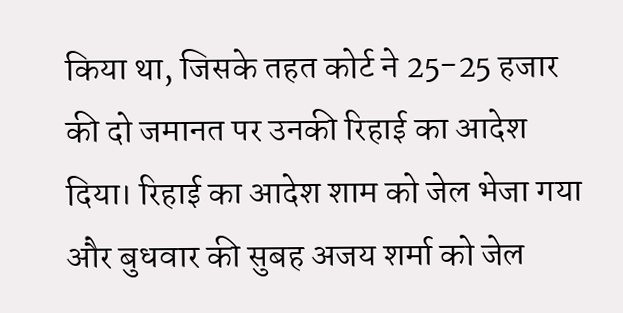किया था, जिसके तहत कोर्ट ने 25-25 हजार की दो जमानत पर उनकी रिहाई का आदेश दिया। रिहाई का आदेश शाम को जेल भेजा गया और बुधवार की सुबह अजय शर्मा को जेल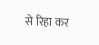से रिहा कर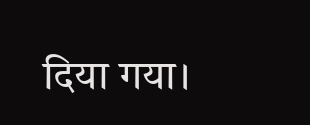दिया गया।